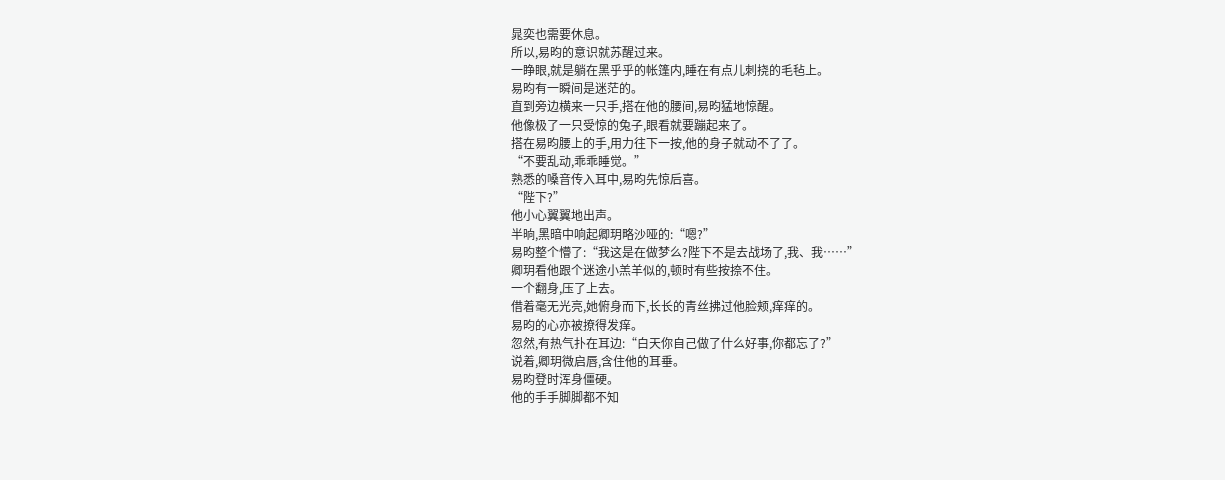晁奕也需要休息。
所以,易昀的意识就苏醒过来。
一睁眼,就是躺在黑乎乎的帐篷内,睡在有点儿刺挠的毛毡上。
易昀有一瞬间是迷茫的。
直到旁边横来一只手,搭在他的腰间,易昀猛地惊醒。
他像极了一只受惊的兔子,眼看就要蹦起来了。
搭在易昀腰上的手,用力往下一按,他的身子就动不了了。
“不要乱动,乖乖睡觉。”
熟悉的嗓音传入耳中,易昀先惊后喜。
“陛下?”
他小心翼翼地出声。
半晌,黑暗中响起卿玥略沙哑的:“嗯?”
易昀整个懵了:“我这是在做梦么?陛下不是去战场了,我、我……”
卿玥看他跟个迷途小羔羊似的,顿时有些按捺不住。
一个翻身,压了上去。
借着毫无光亮,她俯身而下,长长的青丝拂过他脸颊,痒痒的。
易昀的心亦被撩得发痒。
忽然,有热气扑在耳边:“白天你自己做了什么好事,你都忘了?”
说着,卿玥微启唇,含住他的耳垂。
易昀登时浑身僵硬。
他的手手脚脚都不知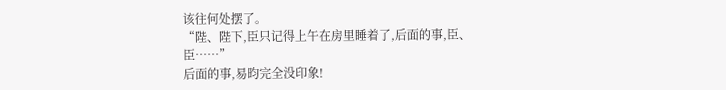该往何处摆了。
“陛、陛下,臣只记得上午在房里睡着了,后面的事,臣、臣……”
后面的事,易昀完全没印象!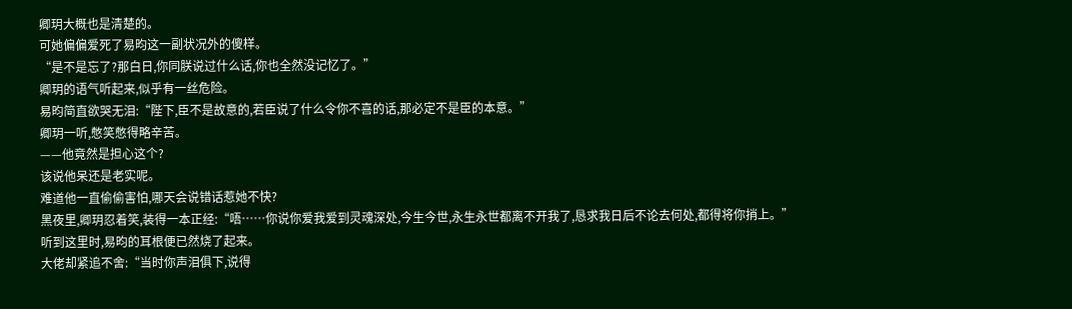卿玥大概也是清楚的。
可她偏偏爱死了易昀这一副状况外的傻样。
“是不是忘了?那白日,你同朕说过什么话,你也全然没记忆了。”
卿玥的语气听起来,似乎有一丝危险。
易昀简直欲哭无泪:“陛下,臣不是故意的,若臣说了什么令你不喜的话,那必定不是臣的本意。”
卿玥一听,憋笑憋得略辛苦。
——他竟然是担心这个?
该说他呆还是老实呢。
难道他一直偷偷害怕,哪天会说错话惹她不快?
黑夜里,卿玥忍着笑,装得一本正经:“唔……你说你爱我爱到灵魂深处,今生今世,永生永世都离不开我了,恳求我日后不论去何处,都得将你捎上。”
听到这里时,易昀的耳根便已然烧了起来。
大佬却紧追不舍:“当时你声泪俱下,说得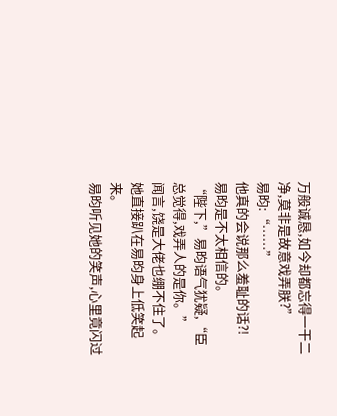万般诚恳,如今却都忘得一干二净,莫非是故意戏弄朕?”
易昀:“……”
他真的会说那么羞耻的话?!
易昀是不太相信的。
“陛下,”易昀语气犹疑,“臣总觉得,戏弄人的是你。”
闻言,饶是大佬也绷不住了。
她直接趴在易昀身上低笑起来。
易昀听见她的笑声,心里竟闪过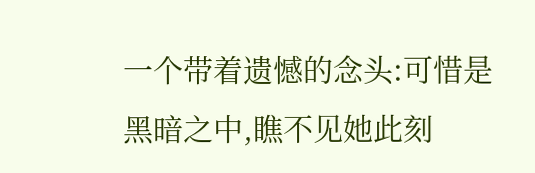一个带着遗憾的念头:可惜是黑暗之中,瞧不见她此刻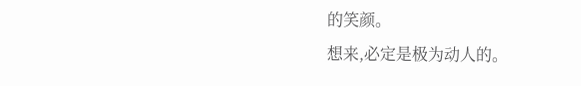的笑颜。
想来,必定是极为动人的。